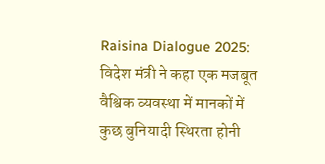Raisina Dialogue 2025: विदेश मंत्री ने कहा एक मजबूत वैश्विक व्यवस्था में मानकों में कुछ बुनियादी स्थिरता होनी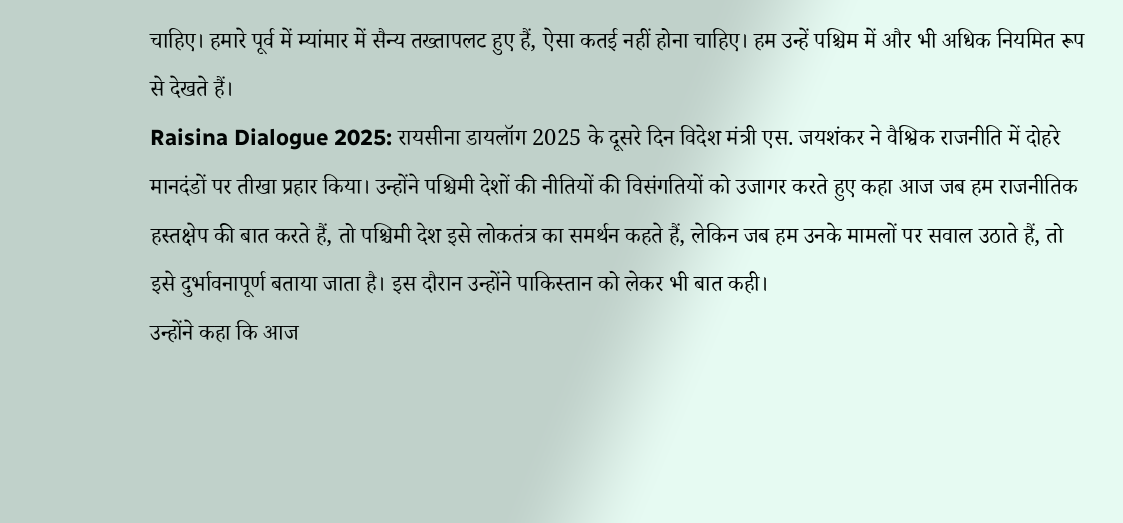चाहिए। हमारे पूर्व में म्यांमार में सैन्य तख्तापलट हुए हैं, ऐसा कतई नहीं होना चाहिए। हम उन्हें पश्चिम में और भी अधिक नियमित रूप से देखते हैं।
Raisina Dialogue 2025: रायसीना डायलॉग 2025 के दूसरे दिन विदेश मंत्री एस. जयशंकर ने वैश्विक राजनीति में दोहरे मानदंडों पर तीखा प्रहार किया। उन्होंने पश्चिमी देशों की नीतियों की विसंगतियों को उजागर करते हुए कहा आज जब हम राजनीतिक हस्तक्षेप की बात करते हैं, तो पश्चिमी देश इसे लोकतंत्र का समर्थन कहते हैं, लेकिन जब हम उनके मामलों पर सवाल उठाते हैं, तो इसे दुर्भावनापूर्ण बताया जाता है। इस दौरान उन्होंने पाकिस्तान को लेकर भी बात कही।
उन्होंने कहा कि आज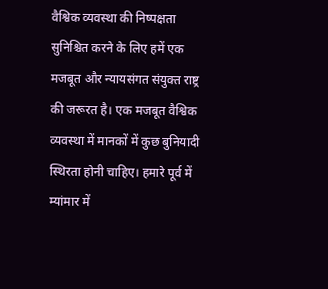वैश्विक व्यवस्था की निष्पक्षता सुनिश्चित करने के लिए हमें एक मजबूत और न्यायसंगत संयुक्त राष्ट्र की जरूरत है। एक मजबूत वैश्विक व्यवस्था में मानकों में कुछ बुनियादी स्थिरता होनी चाहिए। हमारे पूर्व में म्यांमार में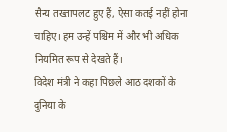सैन्य तख्तापलट हुए हैं, ऐसा कतई नहीं होना चाहिए। हम उन्हें पश्चिम में और भी अधिक नियमित रूप से देखते हैं।
विदेश मंत्री ने कहा पिछले आठ दशकों के दुनिया के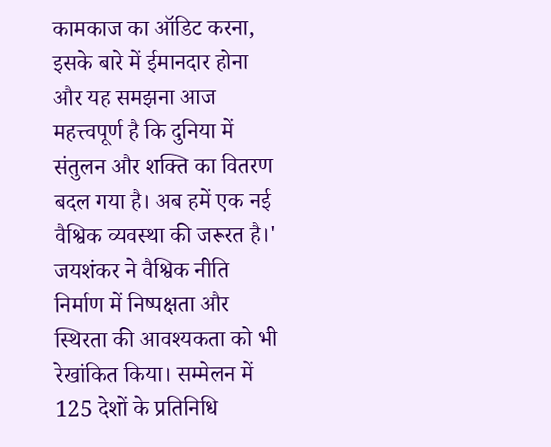कामकाज का ऑडिट करना, इसके बारे में ईमानदार होना और यह समझना आज महत्त्वपूर्ण है कि दुनिया में संतुलन और शक्ति का वितरण बदल गया है। अब हमें एक नई वैश्विक व्यवस्था की जरूरत है।' जयशंकर ने वैश्विक नीति निर्माण में निष्पक्षता और स्थिरता की आवश्यकता को भी रेखांकित किया। सम्मेलन में 125 देशों के प्रतिनिधि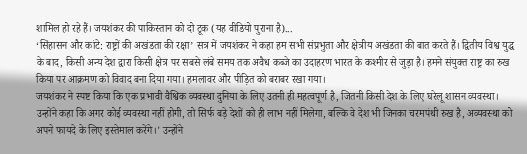शामिल हो रहे हैं। जयशंकर की पाकिस्तान को दो टूक (यह वीडियो पुराना है)...
‘सिंहासन और कांटे: राष्ट्रों की अखंडता की रक्षा’ सत्र में जयशंकर ने कहा हम सभी संप्रभुता और क्षेत्रीय अखंडता की बात करते हैं। द्वितीय विश्व युद्ध के बाद, किसी अन्य देश द्वारा किसी क्षेत्र पर सबसे लंबे समय तक अवैध कब्जे का उदाहरण भारत के कश्मीर से जुड़ा है। हमने संयुक्त राष्ट्र का रुख किया पर आक्रमण को विवाद बना दिया गया। हमलावर और पीड़ित को बराबर रखा गया।
जयशंकर ने स्पष्ट किया कि एक प्रभावी वैश्विक व्यवस्था दुनिया के लिए उतनी ही महत्वपूर्ण है, जितनी किसी देश के लिए घरेलू शासन व्यवस्था। उन्होंने कहा कि अगर कोई व्यवस्था नहीं होगी, तो सिर्फ बड़े देशों को ही लाभ नहीं मिलेगा, बल्कि वे देश भी जिनका चरमपंथी रुख है, अव्यवस्था को अपने फायदे के लिए इस्तेमाल करेंगे।' उन्होंने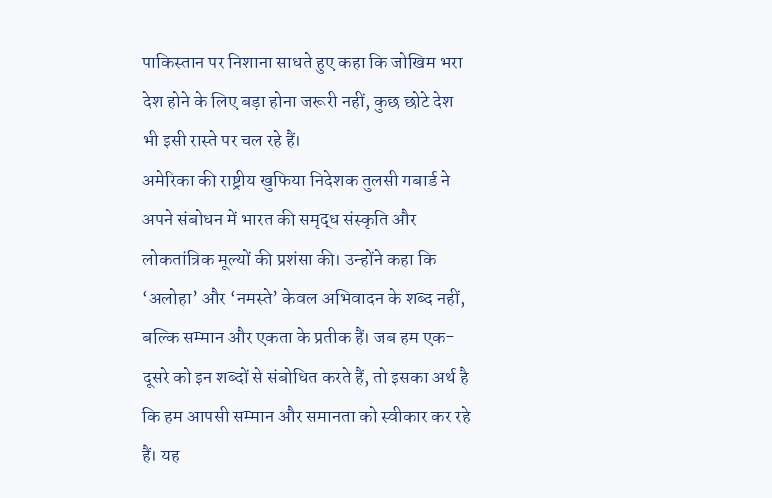पाकिस्तान पर निशाना साधते हुए कहा कि जोखिम भरा देश होने के लिए बड़ा होना जरूरी नहीं, कुछ छोटे देश भी इसी रास्ते पर चल रहे हैं।
अमेरिका की राष्ट्रीय खुफिया निदेशक तुलसी गबार्ड ने अपने संबोधन में भारत की समृद्ध संस्कृति और लोकतांत्रिक मूल्यों की प्रशंसा की। उन्होंने कहा कि ‘अलोहा’ और ‘नमस्ते’ केवल अभिवादन के शब्द नहीं, बल्कि सम्मान और एकता के प्रतीक हैं। जब हम एक-दूसरे को इन शब्दों से संबोधित करते हैं, तो इसका अर्थ है कि हम आपसी सम्मान और समानता को स्वीकार कर रहे हैं। यह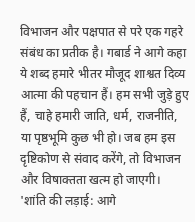विभाजन और पक्षपात से परे एक गहरे संबंध का प्रतीक है। गबार्ड ने आगे कहा ये शब्द हमारे भीतर मौजूद शाश्वत दिव्य आत्मा की पहचान हैं। हम सभी जुड़े हुए हैं, चाहे हमारी जाति, धर्म, राजनीति, या पृष्ठभूमि कुछ भी हो। जब हम इस दृष्टिकोण से संवाद करेंगे, तो विभाजन और विषाक्तता खत्म हो जाएगी।
'शांति की लड़ाई: आगे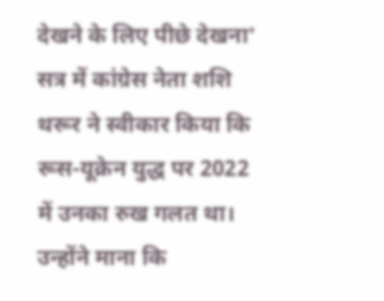देखने के लिए पीछे देखना' सत्र में कांग्रेस नेता शशि थरूर ने स्वीकार किया कि रूस-यूक्रेन युद्ध पर 2022 में उनका रुख गलत था। उन्होंने माना कि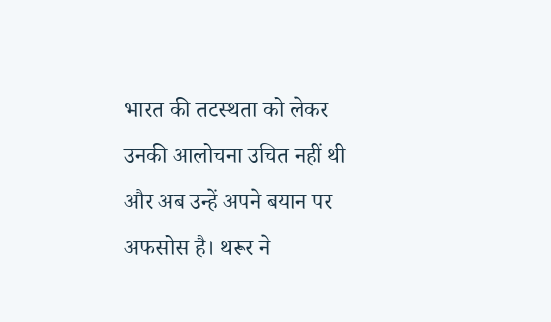भारत की तटस्थता को लेकर उनकी आलोचना उचित नहीं थी और अब उन्हें अपने बयान पर अफसोस है। थरूर ने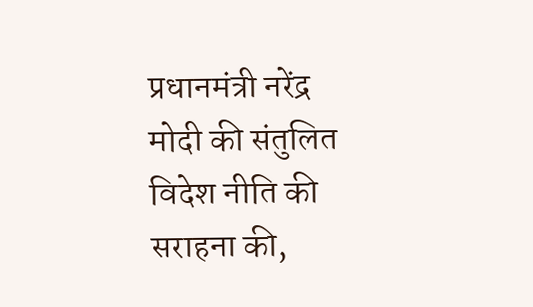प्रधानमंत्री नरेंद्र मोदी की संतुलित विदेश नीति की सराहना की,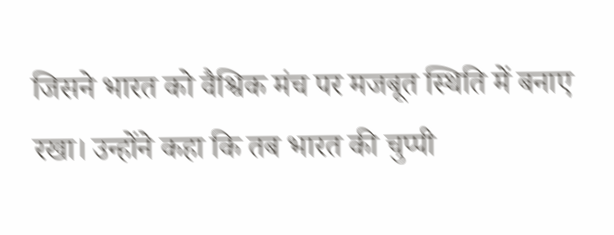जिसने भारत को वैश्विक मंच पर मजबूत स्थिति में बनाए रखा। उन्होंने कहा कि तब भारत की चुप्पी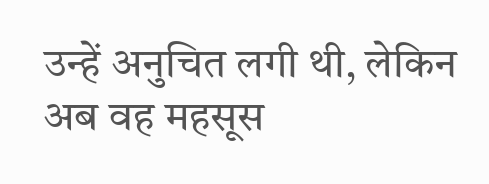उन्हें अनुचित लगी थी, लेकिन अब वह महसूस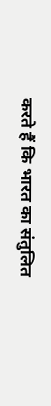करते हैं कि भारत का संतुलित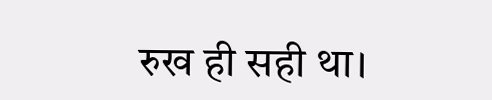रुख ही सही था।